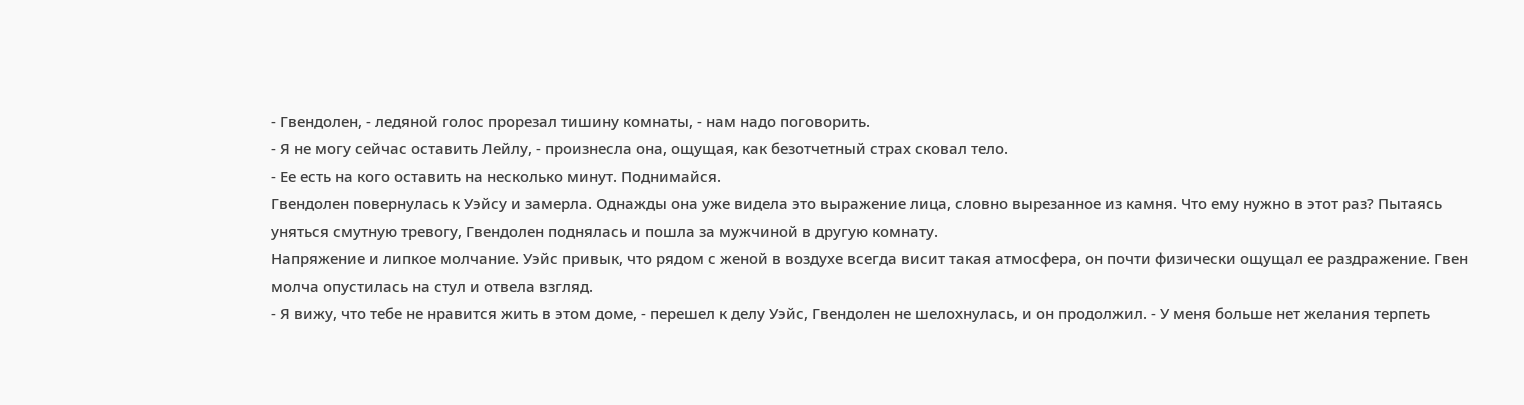- Гвендолен, - ледяной голос прорезал тишину комнаты, - нам надо поговорить.
- Я не могу сейчас оставить Лейлу, - произнесла она, ощущая, как безотчетный страх сковал тело.
- Ее есть на кого оставить на несколько минут. Поднимайся.
Гвендолен повернулась к Уэйсу и замерла. Однажды она уже видела это выражение лица, словно вырезанное из камня. Что ему нужно в этот раз? Пытаясь уняться смутную тревогу, Гвендолен поднялась и пошла за мужчиной в другую комнату.
Напряжение и липкое молчание. Уэйс привык, что рядом с женой в воздухе всегда висит такая атмосфера, он почти физически ощущал ее раздражение. Гвен молча опустилась на стул и отвела взгляд.
- Я вижу, что тебе не нравится жить в этом доме, - перешел к делу Уэйс, Гвендолен не шелохнулась, и он продолжил. - У меня больше нет желания терпеть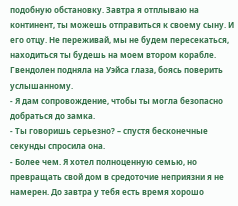подобную обстановку. Завтра я отплываю на континент, ты можешь отправиться к своему сыну. И его отцу. Не переживай, мы не будем пересекаться, находиться ты будешь на моем втором корабле.
Гвендолен подняла на Уэйса глаза, боясь поверить услышанному.
- Я дам сопровождение, чтобы ты могла безопасно добраться до замка.
- Ты говоришь серьезно? – спустя бесконечные секунды спросила она.
- Более чем. Я хотел полноценную семью, но превращать свой дом в средоточие неприязни я не намерен. До завтра у тебя есть время хорошо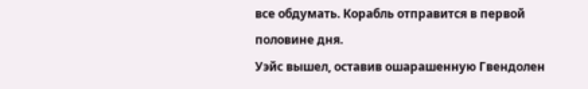все обдумать. Корабль отправится в первой половине дня.
Уэйс вышел, оставив ошарашенную Гвендолен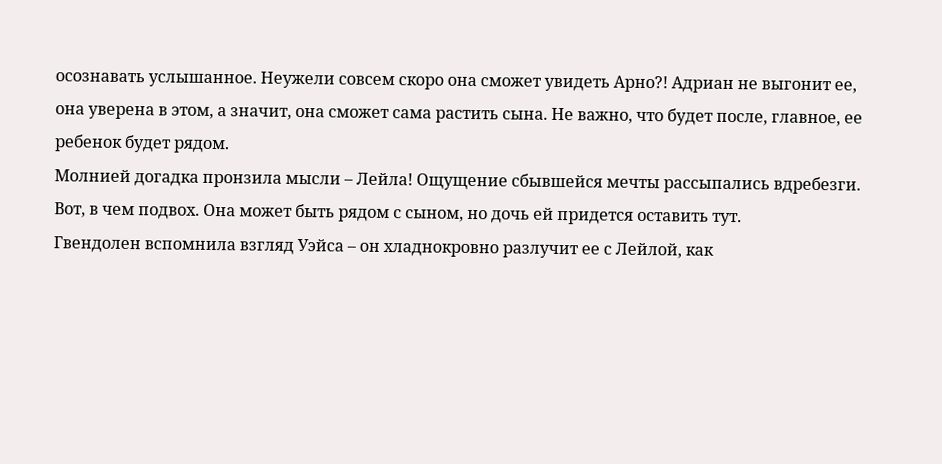осознавать услышанное. Неужели совсем скоро она сможет увидеть Арно?! Адриан не выгонит ее, она уверена в этом, а значит, она сможет сама растить сына. Не важно, что будет после, главное, ее ребенок будет рядом.
Молнией догадка пронзила мысли – Лейла! Ощущение сбывшейся мечты рассыпались вдребезги. Вот, в чем подвох. Она может быть рядом с сыном, но дочь ей придется оставить тут.
Гвендолен вспомнила взгляд Уэйса – он хладнокровно разлучит ее с Лейлой, как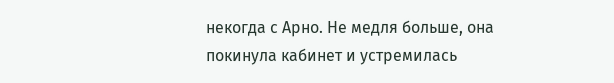некогда с Арно. Не медля больше, она покинула кабинет и устремилась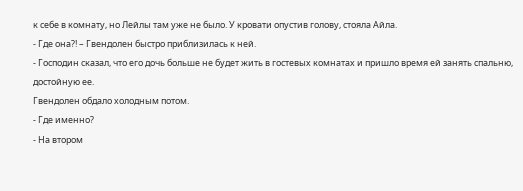к себе в комнату, но Лейлы там уже не было. У кровати опустив голову, стояла Айла.
- Где она?! – Гвендолен быстро приблизилась к ней.
- Господин сказал, что его дочь больше не будет жить в гостевых комнатах и пришло время ей занять спальню, достойную ее.
Гвендолен обдало холодным потом.
- Где именно?
- На втором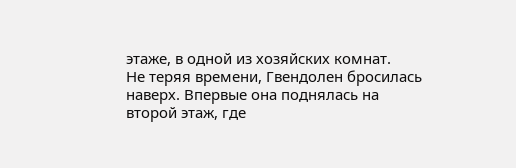этаже, в одной из хозяйских комнат.
Не теряя времени, Гвендолен бросилась наверх. Впервые она поднялась на второй этаж, где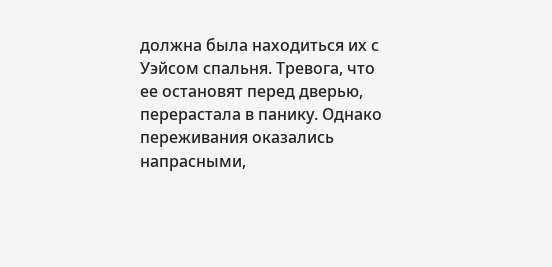должна была находиться их с Уэйсом спальня. Тревога, что ее остановят перед дверью, перерастала в панику. Однако переживания оказались напрасными,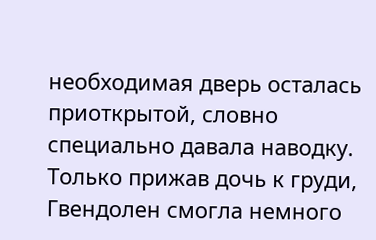необходимая дверь осталась приоткрытой, словно специально давала наводку.
Только прижав дочь к груди, Гвендолен смогла немного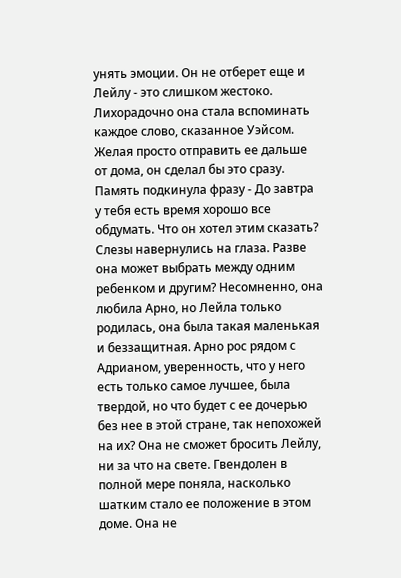унять эмоции. Он не отберет еще и Лейлу - это слишком жестоко. Лихорадочно она стала вспоминать каждое слово, сказанное Уэйсом. Желая просто отправить ее дальше от дома, он сделал бы это сразу. Память подкинула фразу - До завтра у тебя есть время хорошо все обдумать. Что он хотел этим сказать? Слезы навернулись на глаза. Разве она может выбрать между одним ребенком и другим? Несомненно, она любила Арно, но Лейла только родилась, она была такая маленькая и беззащитная. Арно рос рядом с Адрианом, уверенность, что у него есть только самое лучшее, была твердой, но что будет с ее дочерью без нее в этой стране, так непохожей на их? Она не сможет бросить Лейлу, ни за что на свете. Гвендолен в полной мере поняла, насколько шатким стало ее положение в этом доме. Она не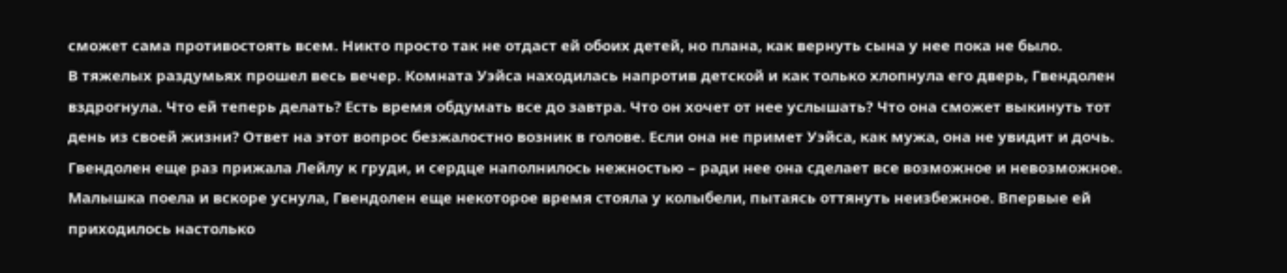сможет сама противостоять всем. Никто просто так не отдаст ей обоих детей, но плана, как вернуть сына у нее пока не было.
В тяжелых раздумьях прошел весь вечер. Комната Уэйса находилась напротив детской и как только хлопнула его дверь, Гвендолен вздрогнула. Что ей теперь делать? Есть время обдумать все до завтра. Что он хочет от нее услышать? Что она сможет выкинуть тот день из своей жизни? Ответ на этот вопрос безжалостно возник в голове. Если она не примет Уэйса, как мужа, она не увидит и дочь. Гвендолен еще раз прижала Лейлу к груди, и сердце наполнилось нежностью – ради нее она сделает все возможное и невозможное.
Малышка поела и вскоре уснула, Гвендолен еще некоторое время стояла у колыбели, пытаясь оттянуть неизбежное. Впервые ей приходилось настолько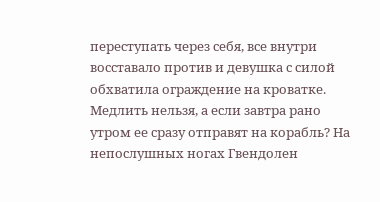переступать через себя, все внутри восставало против и девушка с силой обхватила ограждение на кроватке. Медлить нельзя, а если завтра рано утром ее сразу отправят на корабль? На непослушных ногах Гвендолен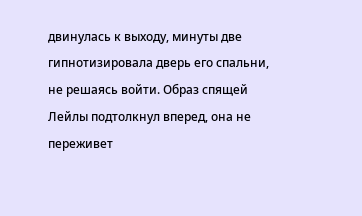двинулась к выходу, минуты две гипнотизировала дверь его спальни, не решаясь войти. Образ спящей Лейлы подтолкнул вперед, она не переживет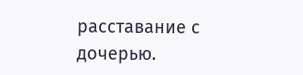расставание с дочерью.